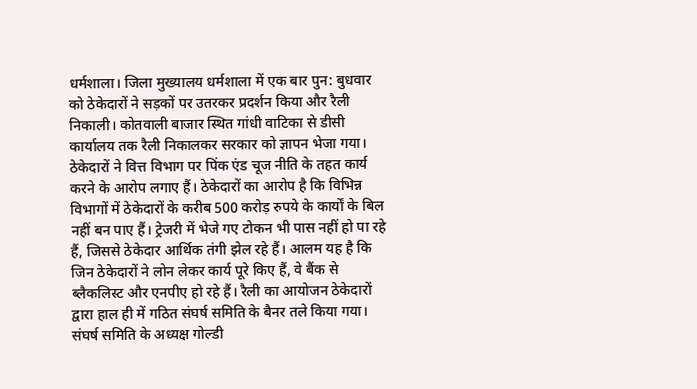धर्मशाला। जिला मुख्यालय धर्मशाला में एक बार पुन: बुधवार को ठेकेदारों ने सड़कों पर उतरकर प्रदर्शन किया और रैली निकाली। कोतवाली बाजार स्थित गांधी वाटिका से डीसी कार्यालय तक रैली निकालकर सरकार को ज्ञापन भेजा गया। ठेकेदारों ने वित्त विभाग पर पिंक एंड चूज नीति के तहत कार्य करने के आरोप लगाए हैं। ठेकेदारों का आरोप है कि विभिन्न विभागों में ठेकेदारों के करीब 500 करोड़ रुपये के कार्यों के बिल नहीं बन पाए हैं। ट्रेजरी में भेजे गए टोकन भी पास नहीं हो पा रहे हैं, जिससे ठेकेदार आर्थिक तंगी झेल रहे हैं। आलम यह है कि जिन ठेकेदारों ने लोन लेकर कार्य पूरे किए हैं, वे बैंक से ब्लैकलिस्ट और एनपीए हो रहे हैं। रैली का आयोजन ठेकेदारों द्वारा हाल ही में गठित संघर्ष समिति के बैनर तले किया गया।
संघर्ष समिति के अध्यक्ष गोल्डी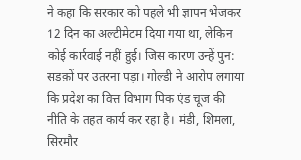ने कहा कि सरकार को पहले भी ज्ञापन भेजकर 12 दिन का अल्टीमेटम दिया गया था, लेकिन कोई कार्रवाई नहीं हुई। जिस कारण उन्हें पुन: सडक़ों पर उतरना पड़ा। गोल्डी ने आरोप लगाया कि प्रदेश का वित्त विभाग पिक एंड चूज की नीति के तहत कार्य कर रहा है। मंडी, शिमला, सिरमौर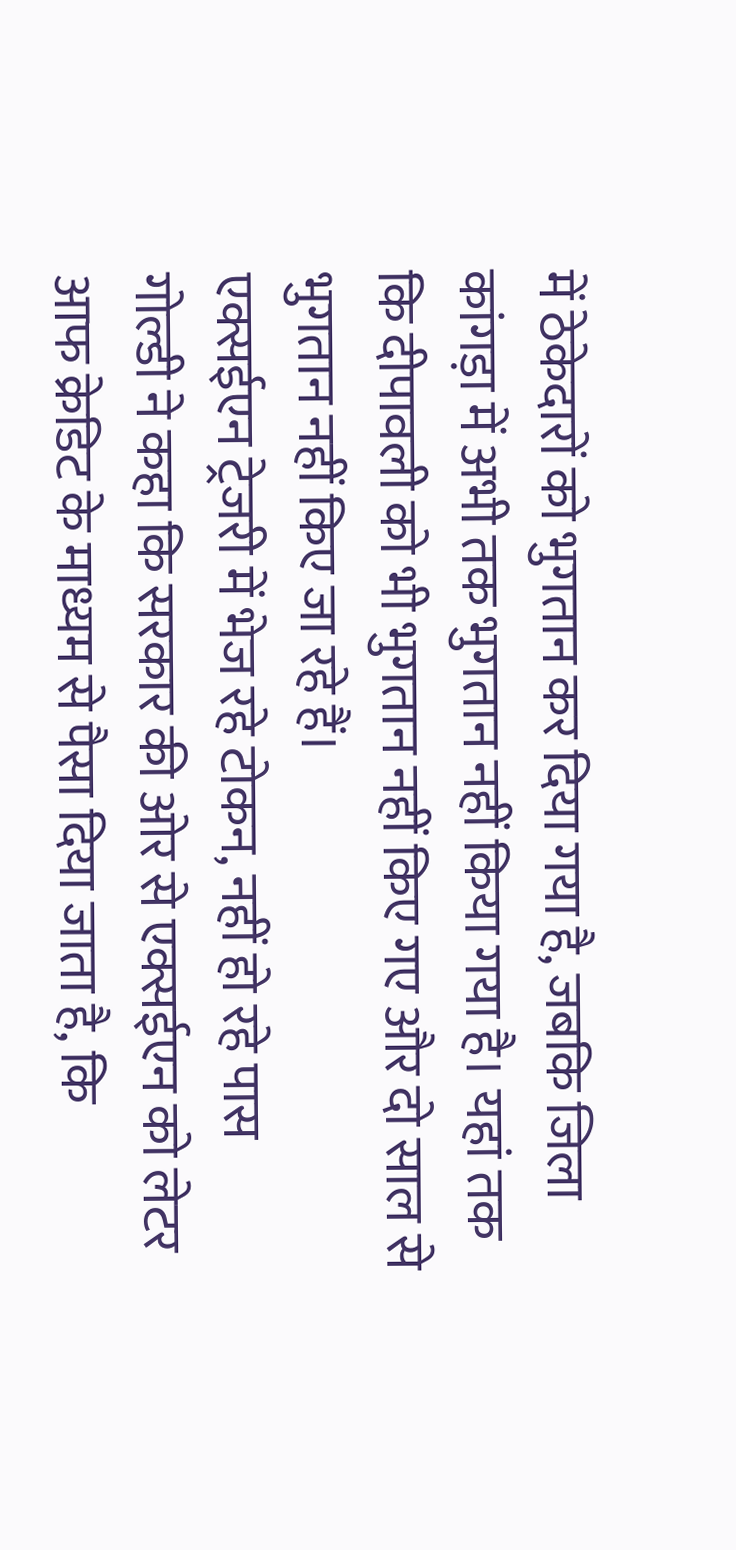में ठेकेदारों को भुगतान कर दिया गया है, जबकि जिला कांगड़ा में अभी तक भुगतान नहीं किया गया है। यहां तक कि दीपावली को भी भुगतान नहीं किए गए और दो साल से भुगतान नहीं किए जा रहे हैं।
एक्सईएन ट्रेजरी में भेज रहे टोकन, नहीं हो रहे पास
गोल्डी ने कहा कि सरकार की ओर से एक्सईएन को लेटर आफ क्रेडिट के माध्यम से पैसा दिया जाता है, कि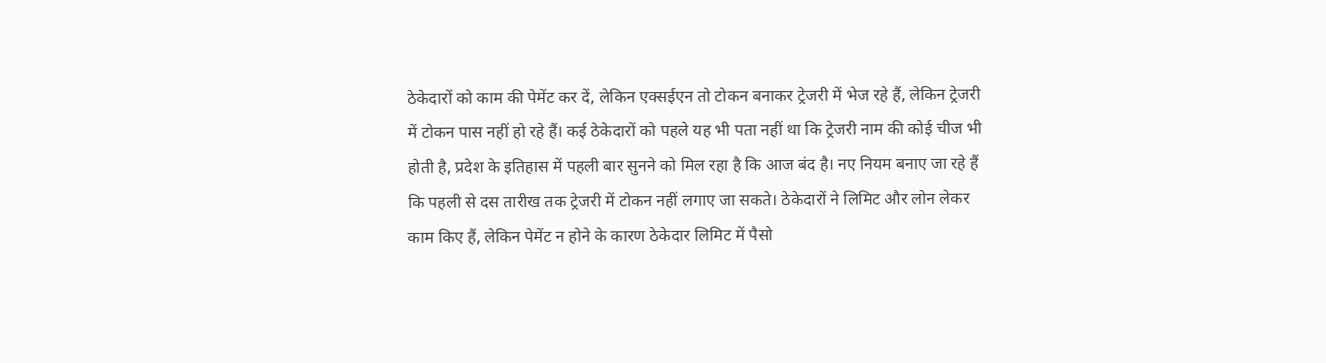ठेकेदारों को काम की पेमेंट कर दें, लेकिन एक्सईएन तो टोकन बनाकर ट्रेजरी में भेज रहे हैं, लेकिन ट्रेजरी में टोकन पास नहीं हो रहे हैं। कई ठेकेदारों को पहले यह भी पता नहीं था कि ट्रेजरी नाम की कोई चीज भी होती है, प्रदेश के इतिहास में पहली बार सुनने को मिल रहा है कि आज बंद है। नए नियम बनाए जा रहे हैं कि पहली से दस तारीख तक ट्रेजरी में टोकन नहीं लगाए जा सकते। ठेकेदारों ने लिमिट और लोन लेकर काम किए हैं, लेकिन पेमेंट न होने के कारण ठेकेदार लिमिट में पैसो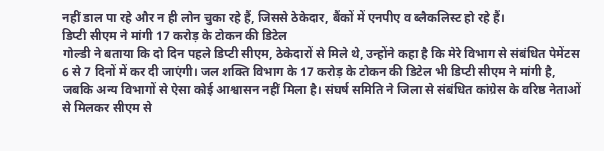नहीं डाल पा रहे और न ही लोन चुका रहे हैं, जिससे ठेकेदार, बैंकों में एनपीए व ब्लैकलिस्ट हो रहे हैं।
डिप्टी सीएम ने मांगी 17 करोड़ के टोकन की डिटेल
गोल्डी ने बताया कि दो दिन पहले डिप्टी सीएम, ठेकेदारों से मिले थे, उन्होंने कहा है कि मेरे विभाग से संबंधित पेमेंटस 6 से 7 दिनों में कर दी जाएंगी। जल शक्ति विभाग के 17 करोड़ के टोकन की डिटेल भी डिप्टी सीएम ने मांगी है, जबकि अन्य विभागों से ऐसा कोई आश्वासन नहीं मिला है। संघर्ष समिति ने जिला से संबंधित कांग्रेस के वरिष्ठ नेताओं से मिलकर सीएम से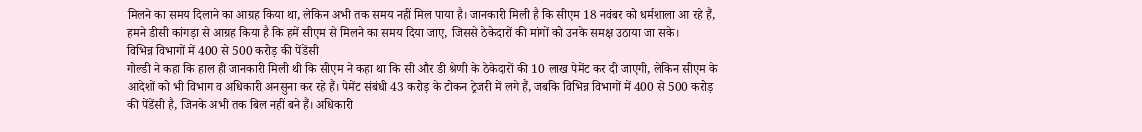मिलने का समय दिलाने का आग्रह किया था, लेकिन अभी तक समय नहीं मिल पाया है। जानकारी मिली है कि सीएम 18 नवंबर को धर्मशाला आ रहे हैं, हमने डीसी कांगड़ा से आग्रह किया है कि हमें सीएम से मिलने का समय दिया जाए, जिससे ठेकेदारों की मांगों को उनके समक्ष उठाया जा सके।
विभिन्न विभागों में 400 से 500 करोड़ की पेंडेंसी
गोल्डी ने कहा कि हाल ही जानकारी मिली थी कि सीएम ने कहा था कि सी और डी श्रेणी के ठेकेदारों की 10 लाख पेमेंट कर दी जाएगी, लेकिन सीएम के आदेशों को भी विभाग व अधिकारी अनसुना कर रहे हैं। पेमेंट संबंधी 43 करोड़ के टोकन ट्रेजरी में लगे हैं, जबकि विभिन्न विभागों में 400 से 500 करोड़ की पेंडेंसी है, जिनके अभी तक बिल नहीं बने हैं। अधिकारी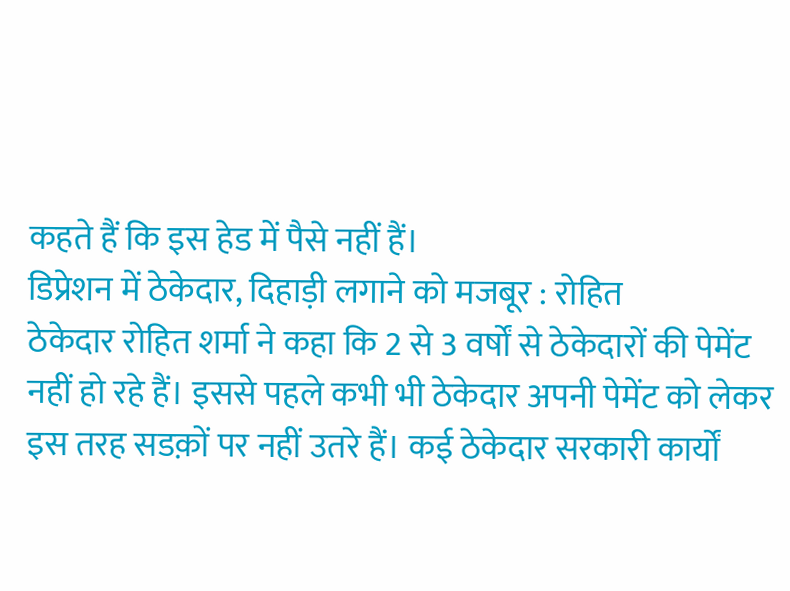कहते हैं कि इस हेड में पैसे नहीं हैं।
डिप्रेशन में ठेकेदार, दिहाड़ी लगाने को मजबूर : रोहित
ठेकेदार रोहित शर्मा ने कहा कि 2 से 3 वर्षों से ठेकेदारों की पेमेंट नहीं हो रहे हैं। इससे पहले कभी भी ठेकेदार अपनी पेमेंट को लेकर इस तरह सडक़ों पर नहीं उतरे हैं। कई ठेकेदार सरकारी कार्यों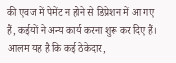की एवज में पेमेंट न होने से डिप्रेशन में आ गए हैं, कईयों ने अन्य कार्य करना शुरू कर दिए हैं। आलम यह है कि कई ठेकेदार,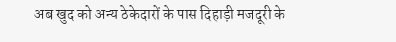अब खुद को अन्य ठेकेदारों के पास दिहाड़ी मजदूरी के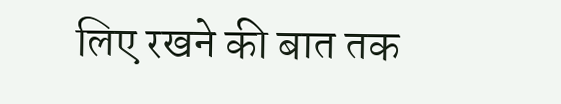लिए रखने की बात तक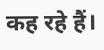कह रहे हैं।